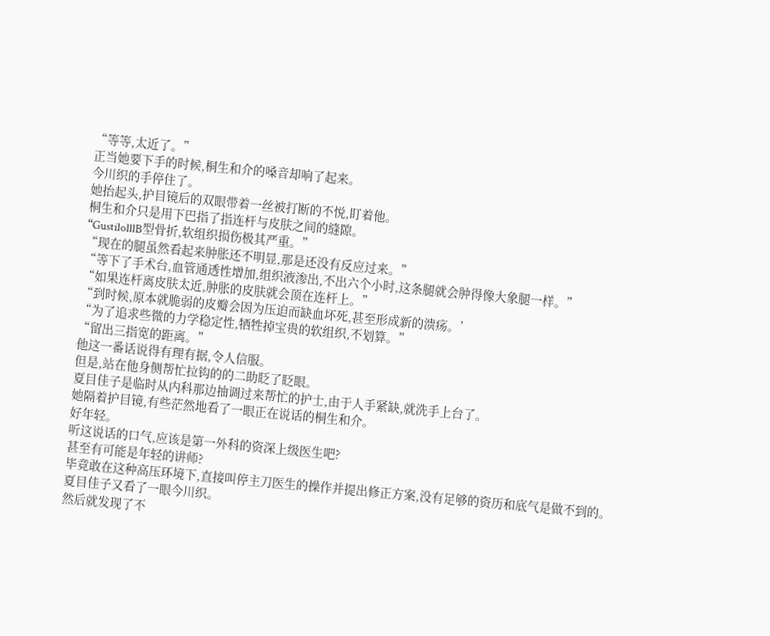“等等,太近了。”
正当她要下手的时候,桐生和介的嗓音却响了起来。
今川织的手停住了。
她抬起头,护目镜后的双眼带着一丝被打断的不悦,盯着他。
桐生和介只是用下巴指了指连杆与皮肤之间的缝隙。
“GustilolllB型骨折,软组织损伤极其严重。”
“现在的腿虽然看起来肿胀还不明显,那是还没有反应过来。”
“等下了手术台,血管通透性增加,组织液渗出,不出六个小时,这条腿就会肿得像大象腿一样。”
“如果连杆离皮肤太近,肿胀的皮肤就会顶在连杆上。”
“到时候,原本就脆弱的皮瓣会因为压迫而缺血坏死,甚至形成新的溃疡。’
“为了追求些微的力学稳定性,牺牲掉宝贵的软组织,不划算。”
“留出三指宽的距离。”
他这一番话说得有理有据,令人信服。
但是,站在他身侧帮忙拉钩的的二助眨了眨眼。
夏目佳子是临时从内科那边抽调过来帮忙的护士,由于人手紧缺,就洗手上台了。
她隔着护目镜,有些茫然地看了一眼正在说话的桐生和介。
好年轻。
听这说话的口气,应该是第一外科的资深上级医生吧?
甚至有可能是年轻的讲师?
毕竟敢在这种高压环境下,直接叫停主刀医生的操作并提出修正方案,没有足够的资历和底气是做不到的。
夏目佳子又看了一眼今川织。
然后就发现了不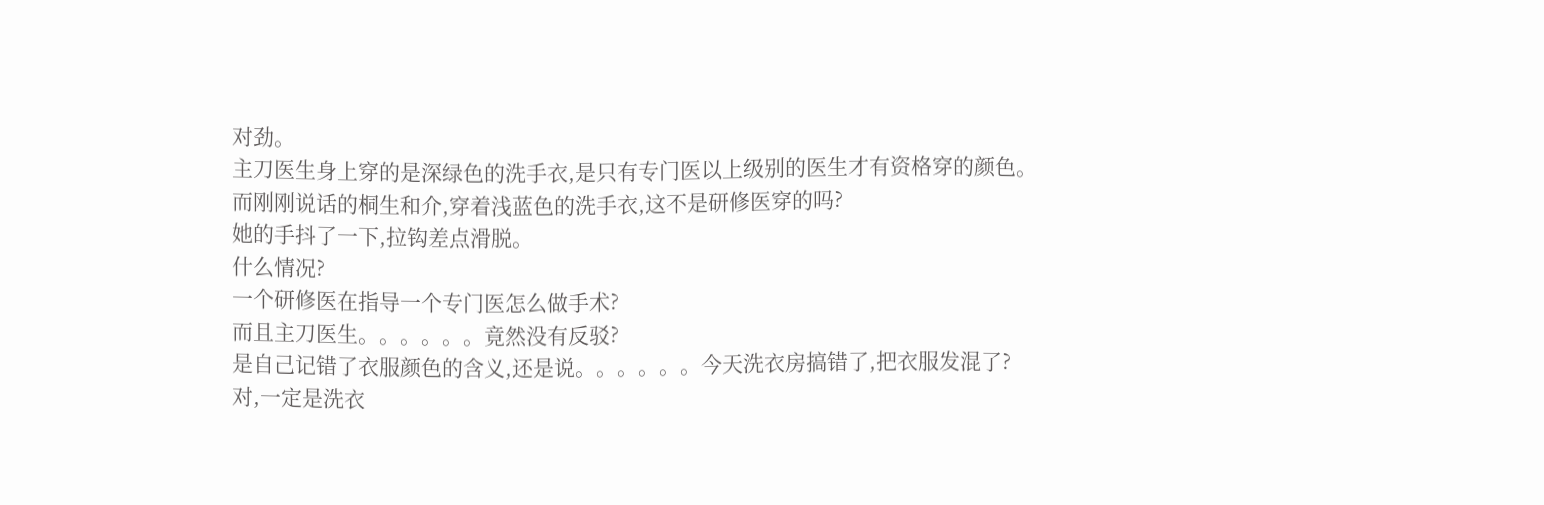对劲。
主刀医生身上穿的是深绿色的洗手衣,是只有专门医以上级别的医生才有资格穿的颜色。
而刚刚说话的桐生和介,穿着浅蓝色的洗手衣,这不是研修医穿的吗?
她的手抖了一下,拉钩差点滑脱。
什么情况?
一个研修医在指导一个专门医怎么做手术?
而且主刀医生。。。。。。竟然没有反驳?
是自己记错了衣服颜色的含义,还是说。。。。。。今天洗衣房搞错了,把衣服发混了?
对,一定是洗衣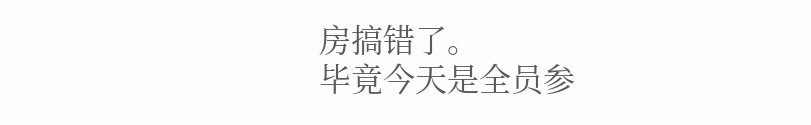房搞错了。
毕竟今天是全员参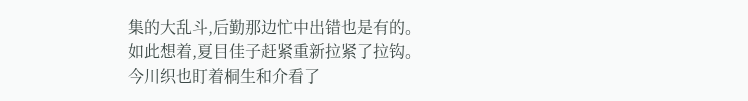集的大乱斗,后勤那边忙中出错也是有的。
如此想着,夏目佳子赶紧重新拉紧了拉钩。
今川织也盯着桐生和介看了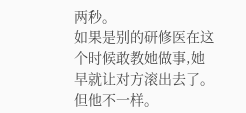两秒。
如果是别的研修医在这个时候敢教她做事,她早就让对方滚出去了。
但他不一样。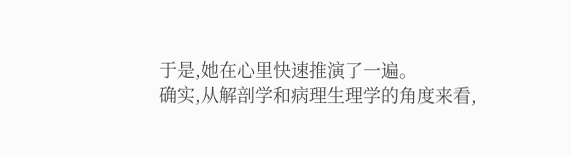于是,她在心里快速推演了一遍。
确实,从解剖学和病理生理学的角度来看,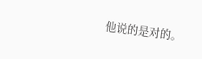他说的是对的。